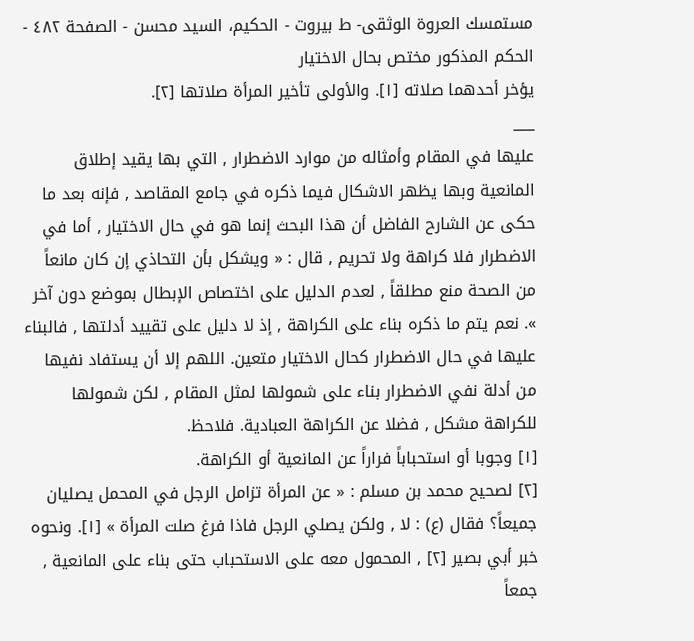مستمسك العروة الوثقى- ط بیروت - الحكيم، السيد محسن - الصفحة ٤٨٢ - الحكم المذكور مختص بحال الاختيار
يؤخر أحدهما صلاته [١]. والأولى تأخير المرأة صلاتها [٢].
___
عليها في المقام وأمثاله من موارد الاضطرار , التي بها يقيد إطلاق المانعية وبها يظهر الاشكال فيما ذكره في جامع المقاصد , فإنه بعد ما حكى عن الشارح الفاضل أن هذا البحث إنما هو في حال الاختيار , أما في الاضطرار فلا كراهة ولا تحريم , قال : « ويشكل بأن التحاذي إن كان مانعاً من الصحة منع مطلقاً , لعدم الدليل على اختصاص الإبطال بموضع دون آخر ». نعم يتم ما ذكره بناء على الكراهة , إذ لا دليل على تقييد أدلتها , فالبناء عليها في حال الاضطرار كحال الاختيار متعين. اللهم إلا أن يستفاد نفيها من أدلة نفي الاضطرار بناء على شمولها لمثل المقام , لكن شمولها للكراهة مشكل , فضلا عن الكراهة العبادية. فلاحظ.
[١] وجوبا أو استحباباً فراراً عن المانعية أو الكراهة.
[٢] لصحيح محمد بن مسلم : « عن المرأة تزامل الرجل في المحمل يصليان جميعاً؟ فقال (ع) : لا , ولكن يصلي الرجل فاذا فرغ صلت المرأة » [١]. ونحوه خبر أبي بصير [٢] , المحمول معه على الاستحباب حتى بناء على المانعية , جمعاً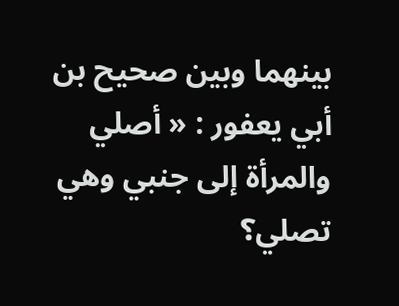بينهما وبين صحيح بن أبي يعفور : « أصلي والمرأة إلى جنبي وهي تصلي؟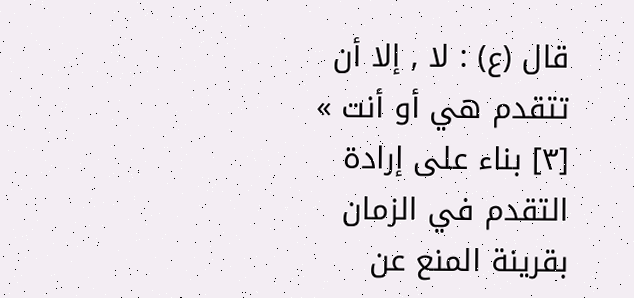قال (ع) : لا , إلا أن تتقدم هي أو أنت » [٣] بناء على إرادة التقدم في الزمان بقرينة المنع عن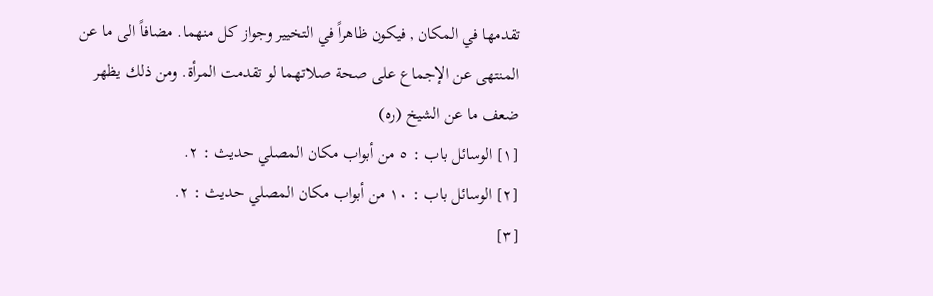تقدمها في المكان , فيكون ظاهراً في التخيير وجواز كل منهما. مضافاً الى ما عن المنتهى عن الإجماع على صحة صلاتهما لو تقدمت المرأة. ومن ذلك يظهر ضعف ما عن الشيخ (ره)
[١] الوسائل باب : ٥ من أبواب مكان المصلي حديث : ٢.
[٢] الوسائل باب : ١٠ من أبواب مكان المصلي حديث : ٢.
[٣]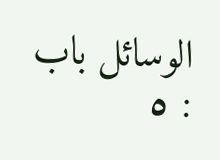الوسائل باب : ٥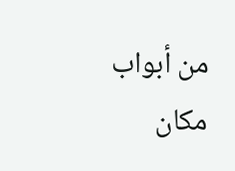من أبواب مكان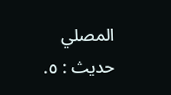المصلي حديث : ٥.